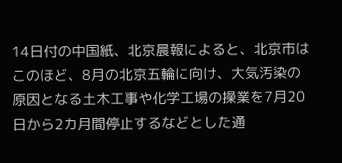14日付の中国紙、北京晨報によると、北京市はこのほど、8月の北京五輪に向け、大気汚染の原因となる土木工事や化学工場の操業を7月20日から2カ月間停止するなどとした通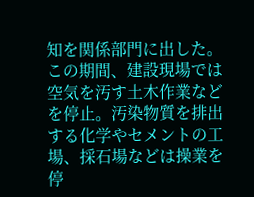知を関係部門に出した。
この期間、建設現場では空気を汚す土木作業などを停止。汚染物質を排出する化学やセメントの工場、採石場などは操業を停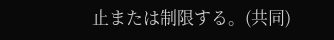止または制限する。(共同)